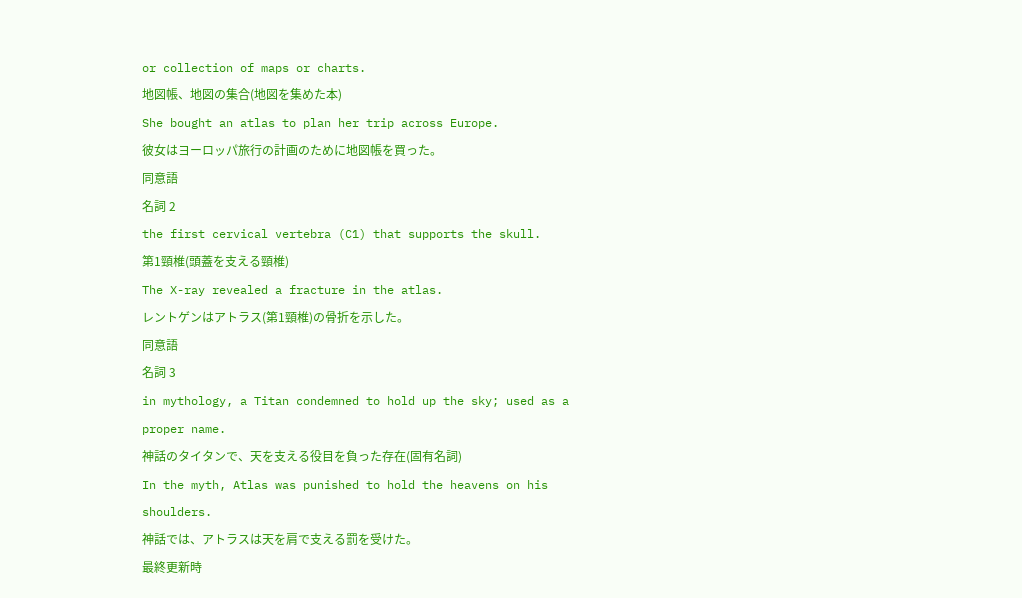or collection of maps or charts.
地図帳、地図の集合(地図を集めた本)
She bought an atlas to plan her trip across Europe.
彼女はヨーロッパ旅行の計画のために地図帳を買った。
同意語
名詞 2
the first cervical vertebra (C1) that supports the skull.
第1頸椎(頭蓋を支える頸椎)
The X-ray revealed a fracture in the atlas.
レントゲンはアトラス(第1頸椎)の骨折を示した。
同意語
名詞 3
in mythology, a Titan condemned to hold up the sky; used as a proper name.
神話のタイタンで、天を支える役目を負った存在(固有名詞)
In the myth, Atlas was punished to hold the heavens on his shoulders.
神話では、アトラスは天を肩で支える罰を受けた。
最終更新時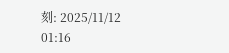刻: 2025/11/12 01:16